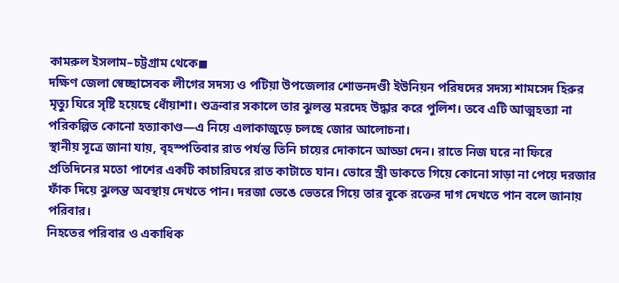কামরুল ইসলাম–চট্টগ্রাম থেকে◼
দক্ষিণ জেলা স্বেচ্ছাসেবক লীগের সদস্য ও পটিয়া উপজেলার শোভনদণ্ডী ইউনিয়ন পরিষদের সদস্য শামসেদ হিরুর মৃত্যু ঘিরে সৃষ্টি হয়েছে ধোঁয়াশা। শুক্রবার সকালে তার ঝুলন্ত মরদেহ উদ্ধার করে পুলিশ। তবে এটি আত্মহত্যা না পরিকল্পিত কোনো হত্যাকাণ্ড—এ নিয়ে এলাকাজুড়ে চলছে জোর আলোচনা।
স্থানীয় সূত্রে জানা যায়, বৃহস্পতিবার রাত পর্যন্ত তিনি চায়ের দোকানে আড্ডা দেন। রাতে নিজ ঘরে না ফিরে প্রতিদিনের মতো পাশের একটি কাচারিঘরে রাত কাটাতে যান। ভোরে স্ত্রী ডাকতে গিয়ে কোনো সাড়া না পেয়ে দরজার ফাঁক দিয়ে ঝুলন্ত অবস্থায় দেখতে পান। দরজা ভেঙে ভেতরে গিয়ে তার বুকে রক্তের দাগ দেখতে পান বলে জানায় পরিবার।
নিহতের পরিবার ও একাধিক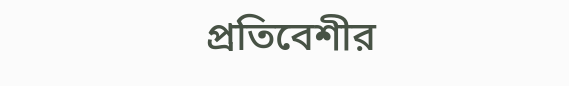প্রতিবেশীর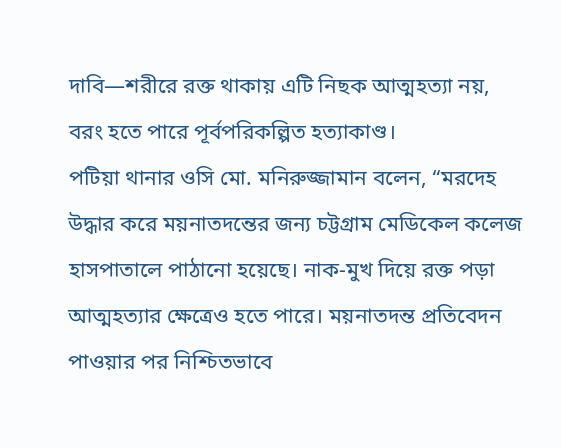দাবি—শরীরে রক্ত থাকায় এটি নিছক আত্মহত্যা নয়, বরং হতে পারে পূর্বপরিকল্পিত হত্যাকাণ্ড।
পটিয়া থানার ওসি মো. মনিরুজ্জামান বলেন, “মরদেহ উদ্ধার করে ময়নাতদন্তের জন্য চট্টগ্রাম মেডিকেল কলেজ হাসপাতালে পাঠানো হয়েছে। নাক-মুখ দিয়ে রক্ত পড়া আত্মহত্যার ক্ষেত্রেও হতে পারে। ময়নাতদন্ত প্রতিবেদন পাওয়ার পর নিশ্চিতভাবে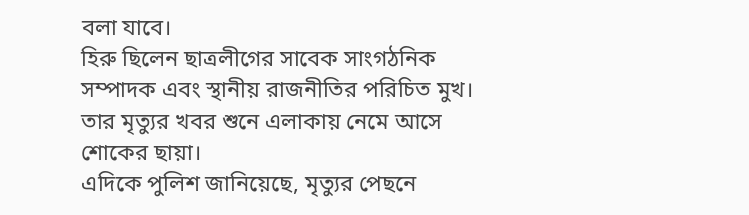বলা যাবে।
হিরু ছিলেন ছাত্রলীগের সাবেক সাংগঠনিক সম্পাদক এবং স্থানীয় রাজনীতির পরিচিত মুখ। তার মৃত্যুর খবর শুনে এলাকায় নেমে আসে শোকের ছায়া।
এদিকে পুলিশ জানিয়েছে, মৃত্যুর পেছনে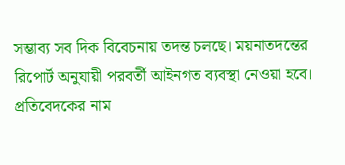সম্ভাব্য সব দিক বিবেচনায় তদন্ত চলছে। ময়নাতদন্তের রিপোর্ট অনুযায়ী পরবর্তী আইনগত ব্যবস্থা নেওয়া হবে।
প্রতিবেদকের নাম